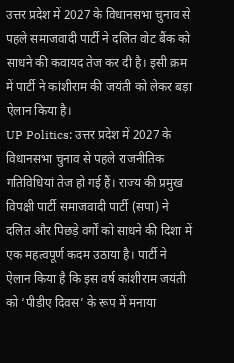उत्तर प्रदेश में 2027 के विधानसभा चुनाव से पहले समाजवादी पार्टी ने दलित वोट बैंक को साधने की कवायद तेज कर दी है। इसी क्रम में पार्टी ने कांशीराम की जयंती को लेकर बड़ा ऐलान किया है।
UP Politics: उत्तर प्रदेश में 2027 के विधानसभा चुनाव से पहले राजनीतिक गतिविधियां तेज हो गई हैं। राज्य की प्रमुख विपक्षी पार्टी समाजवादी पार्टी (सपा) ने दलित और पिछड़े वर्गों को साधने की दिशा में एक महत्वपूर्ण कदम उठाया है। पार्टी ने ऐलान किया है कि इस वर्ष कांशीराम जयंती को ‘पीडीए दिवस’ के रूप में मनाया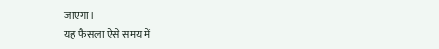जाएगा।
यह फैसला ऐसे समय में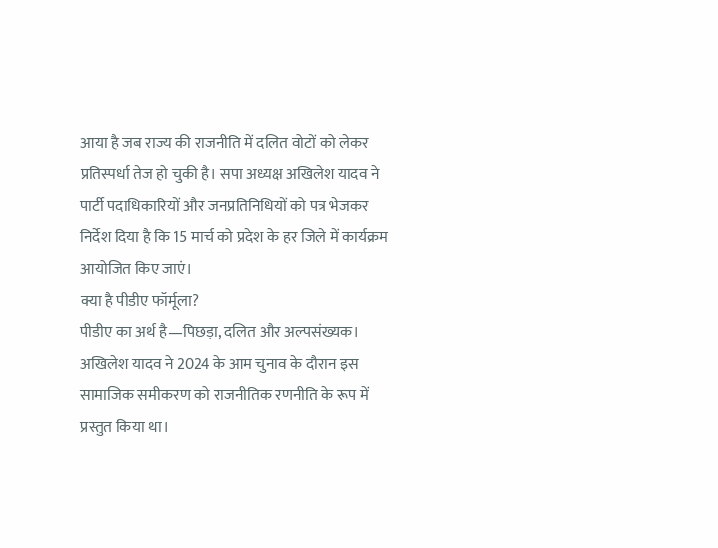आया है जब राज्य की राजनीति में दलित वोटों को लेकर प्रतिस्पर्धा तेज हो चुकी है। सपा अध्यक्ष अखिलेश यादव ने पार्टी पदाधिकारियों और जनप्रतिनिधियों को पत्र भेजकर निर्देश दिया है कि 15 मार्च को प्रदेश के हर जिले में कार्यक्रम आयोजित किए जाएं।
क्या है पीडीए फॉर्मूला?
पीडीए का अर्थ है—पिछड़ा, दलित और अल्पसंख्यक। अखिलेश यादव ने 2024 के आम चुनाव के दौरान इस सामाजिक समीकरण को राजनीतिक रणनीति के रूप में प्रस्तुत किया था।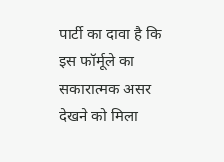पार्टी का दावा है कि इस फॉर्मूले का सकारात्मक असर देखने को मिला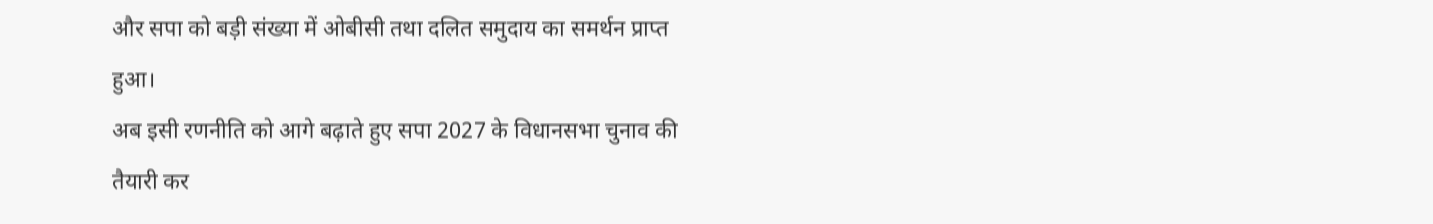और सपा को बड़ी संख्या में ओबीसी तथा दलित समुदाय का समर्थन प्राप्त हुआ।
अब इसी रणनीति को आगे बढ़ाते हुए सपा 2027 के विधानसभा चुनाव की तैयारी कर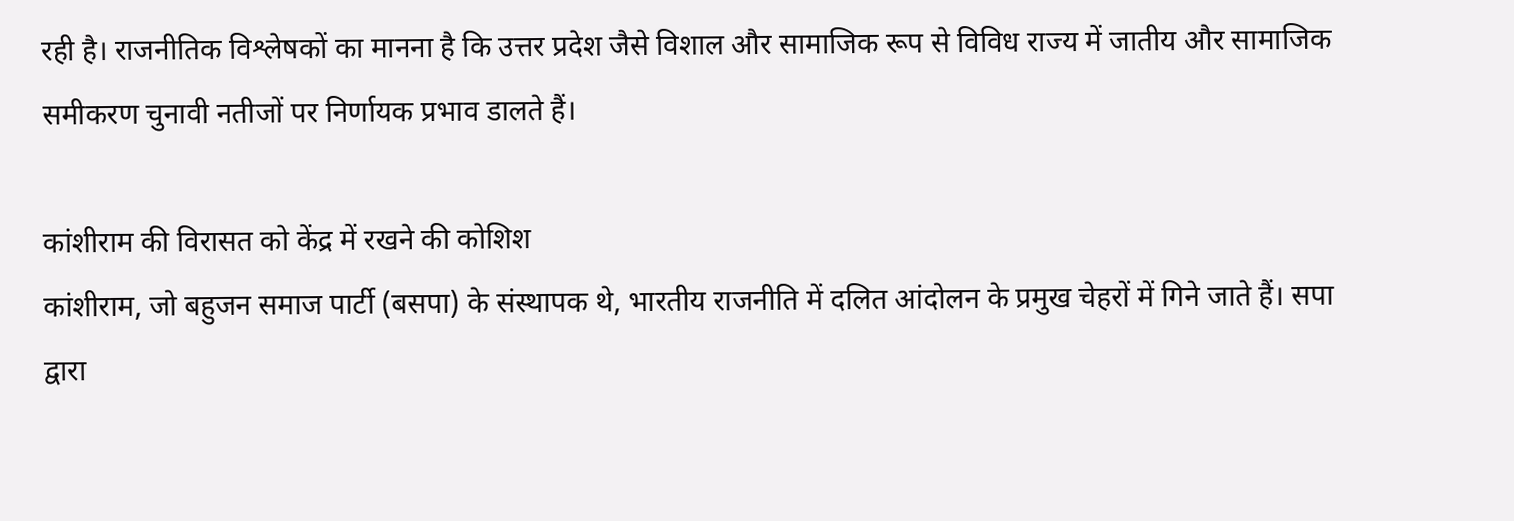रही है। राजनीतिक विश्लेषकों का मानना है कि उत्तर प्रदेश जैसे विशाल और सामाजिक रूप से विविध राज्य में जातीय और सामाजिक समीकरण चुनावी नतीजों पर निर्णायक प्रभाव डालते हैं।

कांशीराम की विरासत को केंद्र में रखने की कोशिश
कांशीराम, जो बहुजन समाज पार्टी (बसपा) के संस्थापक थे, भारतीय राजनीति में दलित आंदोलन के प्रमुख चेहरों में गिने जाते हैं। सपा द्वारा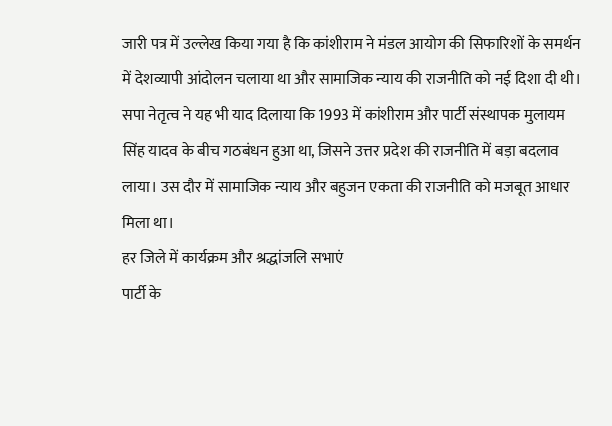जारी पत्र में उल्लेख किया गया है कि कांशीराम ने मंडल आयोग की सिफारिशों के समर्थन में देशव्यापी आंदोलन चलाया था और सामाजिक न्याय की राजनीति को नई दिशा दी थी।
सपा नेतृत्व ने यह भी याद दिलाया कि 1993 में कांशीराम और पार्टी संस्थापक मुलायम सिंह यादव के बीच गठबंधन हुआ था, जिसने उत्तर प्रदेश की राजनीति में बड़ा बदलाव लाया। उस दौर में सामाजिक न्याय और बहुजन एकता की राजनीति को मजबूत आधार मिला था।
हर जिले में कार्यक्रम और श्रद्धांजलि सभाएं
पार्टी के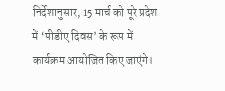निर्देशानुसार, 15 मार्च को पूरे प्रदेश में ‘पीडीए दिवस’ के रूप में कार्यक्रम आयोजित किए जाएंगे।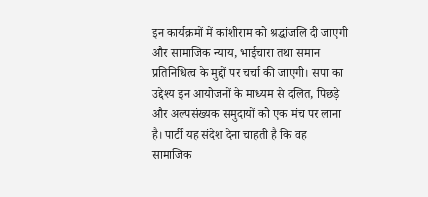इन कार्यक्रमों में कांशीराम को श्रद्धांजलि दी जाएगी और सामाजिक न्याय, भाईचारा तथा समान प्रतिनिधित्व के मुद्दों पर चर्चा की जाएगी। सपा का उद्देश्य इन आयोजनों के माध्यम से दलित, पिछड़े और अल्पसंख्यक समुदायों को एक मंच पर लाना है। पार्टी यह संदेश देना चाहती है कि वह सामाजिक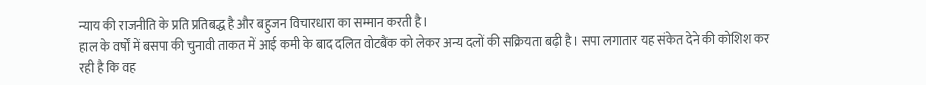न्याय की राजनीति के प्रति प्रतिबद्ध है और बहुजन विचारधारा का सम्मान करती है।
हाल के वर्षों में बसपा की चुनावी ताकत में आई कमी के बाद दलित वोटबैंक को लेकर अन्य दलों की सक्रियता बढ़ी है। सपा लगातार यह संकेत देने की कोशिश कर रही है कि वह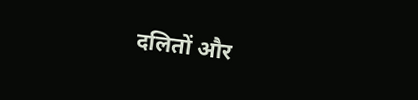दलितों और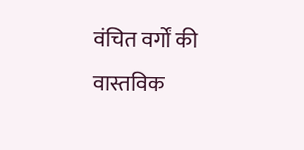वंचित वर्गों की वास्तविक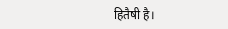हितैषी है।